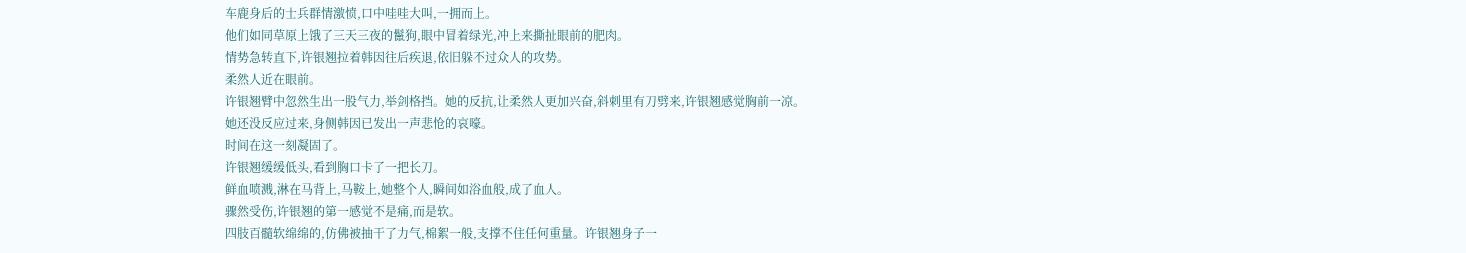车鹿身后的士兵群情激愤,口中哇哇大叫,一拥而上。
他们如同草原上饿了三天三夜的鬣狗,眼中冒着绿光,冲上来撕扯眼前的肥肉。
情势急转直下,许银翘拉着韩因往后疾退,依旧躲不过众人的攻势。
柔然人近在眼前。
许银翘臂中忽然生出一股气力,举剑格挡。她的反抗,让柔然人更加兴奋,斜刺里有刀劈来,许银翘感觉胸前一凉。
她还没反应过来,身侧韩因已发出一声悲怆的哀嚎。
时间在这一刻凝固了。
许银翘缓缓低头,看到胸口卡了一把长刀。
鲜血喷溅,淋在马背上,马鞍上,她整个人,瞬间如浴血般,成了血人。
骤然受伤,许银翘的第一感觉不是痛,而是软。
四肢百髓软绵绵的,仿佛被抽干了力气,棉絮一般,支撑不住任何重量。许银翘身子一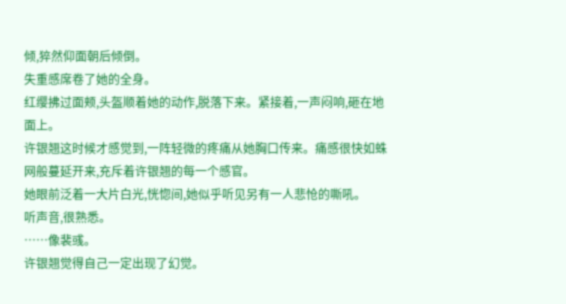倾,猝然仰面朝后倾倒。
失重感席卷了她的全身。
红缨拂过面颊,头盔顺着她的动作,脱落下来。紧接着,一声闷响,砸在地面上。
许银翘这时候才感觉到,一阵轻微的疼痛从她胸口传来。痛感很快如蛛网般蔓延开来,充斥着许银翘的每一个感官。
她眼前泛着一大片白光,恍惚间,她似乎听见另有一人悲怆的嘶吼。
听声音,很熟悉。
……像裴彧。
许银翘觉得自己一定出现了幻觉。